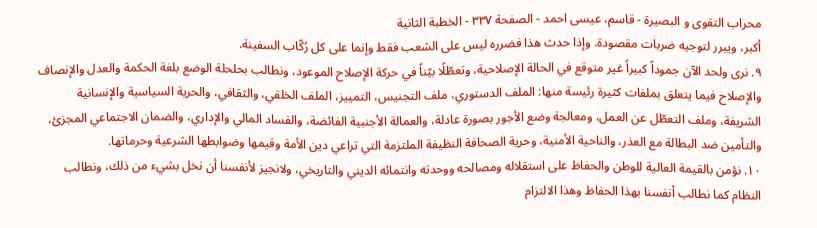محراب التقوى و البصيرة - قاسم، عيسى احمد - الصفحة ٣٣٧ - الخطبة الثانية
أكبر، ويبرر لتوجيه ضربات مقصودة. وإذا حدث هذا فضرره ليس على الشعب فقط وإنما على كل رُكّاب السفينة.
٩. نرى ولحد الآن جموداً كبيراً غير متوقع في الحالة الإصلاحية، وتعطّلًا بيّناً في حركة الإصلاح الموعود، ونطالب بحلحلة الوضع بلغة الحكمة والعدل والإنصاف والإصلاح فيما يتعلق بملفات كثيرة رئيسة منها: الملف الدستوري، ملف التجنيس، التمييز، الملف الخلقي، والثقافي، والحرية السياسية والإنسانية الشريفة، وملف التعطّل عن العمل، ومعالجة وضع الأجور بصورة عادلة، والعمالة الأجنبية الفائضة، والفساد المالي والإداري، والضمان الاجتماعي المجزئ، والتأمين ضد البطالة مع العذر، والناحية الأمنية، وحرية الصحافة النظيفة الملتزمة التي تراعي دين الأمة وقيمها وضوابطها الشرعية وحرماتها.
١٠. نؤمن بالقيمة العالية للوطن والحفاظ على استقلاله ومصالحه ووحدته وانتمائه الديني والتاريخي، ولانجيز لأنفسنا أن نخل بشيء من ذلك، ونطالب النظام كما نطالب أنفسنا بهذا الحفاظ وهذا الالتزام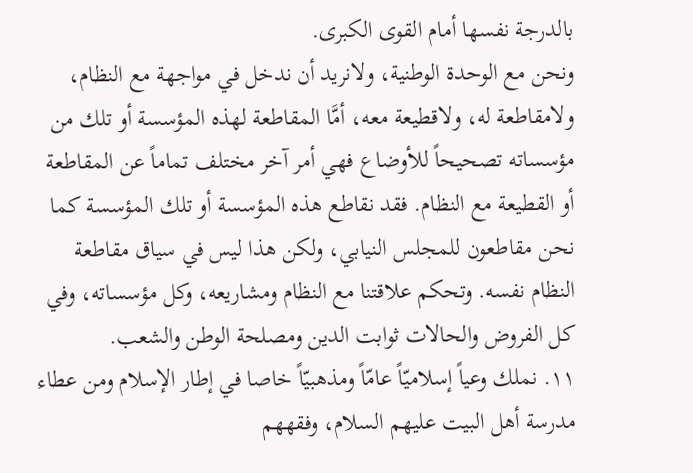بالدرجة نفسها أمام القوى الكبرى.
ونحن مع الوحدة الوطنية، ولانريد أن ندخل في مواجهة مع النظام، ولامقاطعة له، ولاقطيعة معه، أمَّا المقاطعة لهذه المؤسسة أو تلك من مؤسساته تصحيحاً للأوضاع فهي أمر آخر مختلف تماماً عن المقاطعة أو القطيعة مع النظام. فقد نقاطع هذه المؤسسة أو تلك المؤسسة كما نحن مقاطعون للمجلس النيابي، ولكن هذا ليس في سياق مقاطعة النظام نفسه. وتحكم علاقتنا مع النظام ومشاريعه، وكل مؤسساته، وفي كل الفروض والحالات ثوابت الدين ومصلحة الوطن والشعب.
١١. نملك وعياً إسلاميّاً عامّاً ومذهبيّاً خاصا في إطار الإسلام ومن عطاء مدرسة أهل البيت عليهم السلام، وفقههم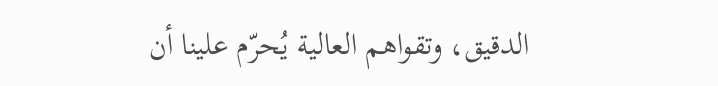الدقيق، وتقواهم العالية يُحرّم علينا أن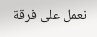نعمل على فرقة